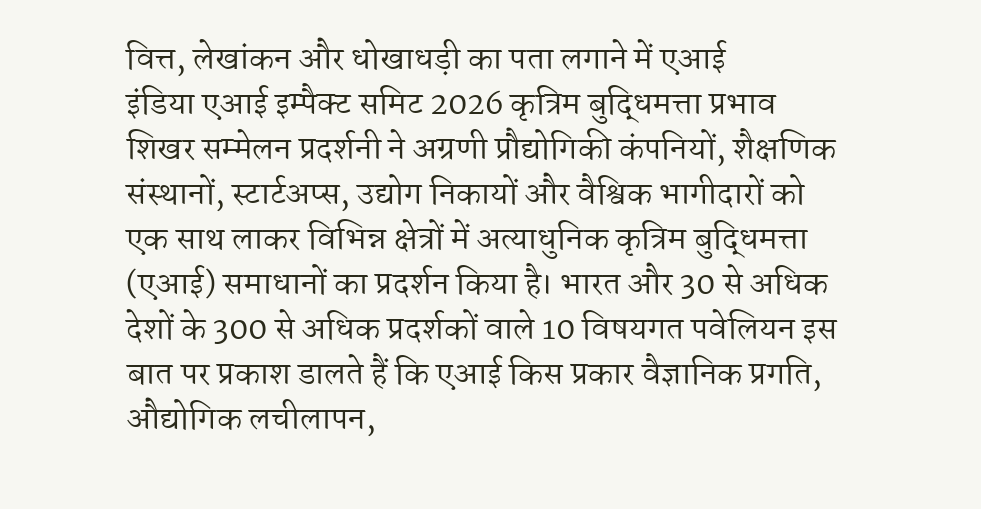वित्त, लेखांकन और धोखाधड़ी का पता लगाने में एआई
इंडिया एआई इम्पैक्ट समिट 2026 कृत्रिम बुद्धिमत्ता प्रभाव शिखर सम्मेलन प्रदर्शनी ने अग्रणी प्रौद्योगिकी कंपनियों, शैक्षणिक संस्थानों, स्टार्टअप्स, उद्योग निकायों और वैश्विक भागीदारों को एक साथ लाकर विभिन्न क्षेत्रों में अत्याधुनिक कृत्रिम बुद्धिमत्ता (एआई) समाधानों का प्रदर्शन किया है। भारत और 30 से अधिक देशों के 300 से अधिक प्रदर्शकों वाले 10 विषयगत पवेलियन इस बात पर प्रकाश डालते हैं कि एआई किस प्रकार वैज्ञानिक प्रगति, औद्योगिक लचीलापन,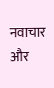नवाचार और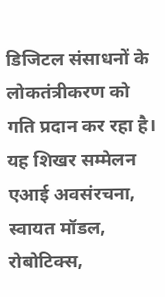डिजिटल संसाधनों के लोकतंत्रीकरण को गति प्रदान कर रहा है।
यह शिखर सम्मेलन एआई अवसंरचना, स्वायत मॉडल, रोबोटिक्स,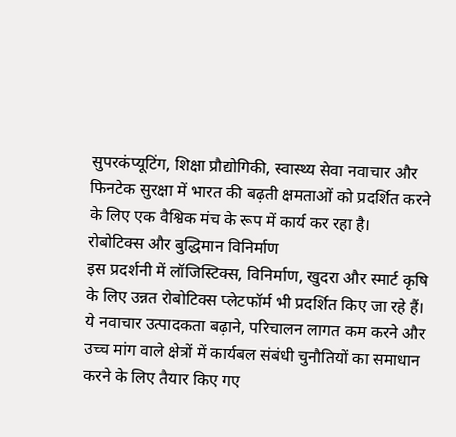सुपरकंप्यूटिंग, शिक्षा प्रौद्योगिकी, स्वास्थ्य सेवा नवाचार और फिनटेक सुरक्षा में भारत की बढ़ती क्षमताओं को प्रदर्शित करने के लिए एक वैश्विक मंच के रूप में कार्य कर रहा है।
रोबोटिक्स और बुद्धिमान विनिर्माण
इस प्रदर्शनी में लॉजिस्टिक्स, विनिर्माण, खुदरा और स्मार्ट कृषि के लिए उन्नत रोबोटिक्स प्लेटफॉर्म भी प्रदर्शित किए जा रहे हैं। ये नवाचार उत्पादकता बढ़ाने, परिचालन लागत कम करने और उच्च मांग वाले क्षेत्रों में कार्यबल संबंधी चुनौतियों का समाधान करने के लिए तैयार किए गए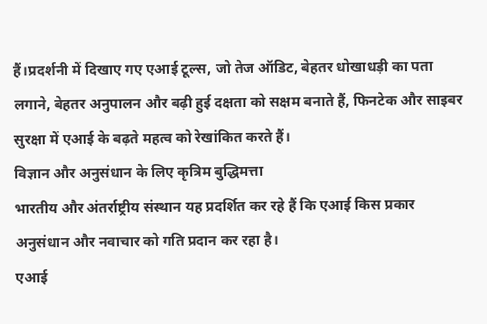हैं।प्रदर्शनी में दिखाए गए एआई टूल्स, जो तेज ऑडिट, बेहतर धोखाधड़ी का पता लगाने, बेहतर अनुपालन और बढ़ी हुई दक्षता को सक्षम बनाते हैं, फिनटेक और साइबर सुरक्षा में एआई के बढ़ते महत्व को रेखांकित करते हैं।
विज्ञान और अनुसंधान के लिए कृत्रिम बुद्धिमत्ता
भारतीय और अंतर्राष्ट्रीय संस्थान यह प्रदर्शित कर रहे हैं कि एआई किस प्रकार अनुसंधान और नवाचार को गति प्रदान कर रहा है।
एआई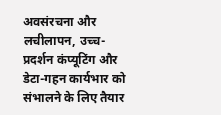अवसंरचना और लचीलापन, उच्च-प्रदर्शन कंप्यूटिंग और डेटा-गहन कार्यभार को संभालने के लिए तैयार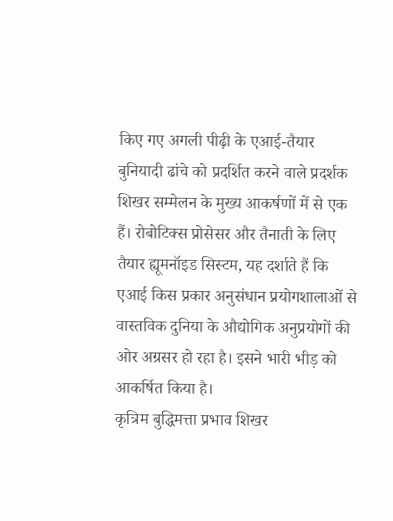किए गए अगली पीढ़ी के एआई-तैयार बुनियादी ढांचे को प्रदर्शित करने वाले प्रदर्शक शिखर सम्मेलन के मुख्य आकर्षणों में से एक हैं। रोबोटिक्स प्रोसेसर और तैनाती के लिए तैयार ह्यूमनॉइड सिस्टम, यह दर्शाते हैं कि एआई किस प्रकार अनुसंधान प्रयोगशालाओं से वास्तविक दुनिया के औद्योगिक अनुप्रयोगों की ओर अग्रसर हो रहा है। इसने भारी भीड़ को आकर्षित किया है।
कृत्रिम बुद्धिमत्ता प्रभाव शिखर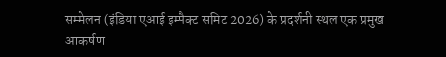सम्मेलन (इंडिया एआई इम्पैक्ट समिट 2026) के प्रदर्शनी स्थल एक प्रमुख आकर्षण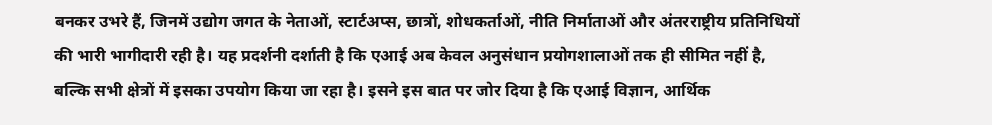बनकर उभरे हैं, जिनमें उद्योग जगत के नेताओं, स्टार्टअप्स, छात्रों, शोधकर्ताओं, नीति निर्माताओं और अंतरराष्ट्रीय प्रतिनिधियों की भारी भागीदारी रही है। यह प्रदर्शनी दर्शाती है कि एआई अब केवल अनुसंधान प्रयोगशालाओं तक ही सीमित नहीं है, बल्कि सभी क्षेत्रों में इसका उपयोग किया जा रहा है। इसने इस बात पर जोर दिया है कि एआई विज्ञान, आर्थिक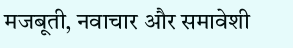मजबूती, नवाचार और समावेशी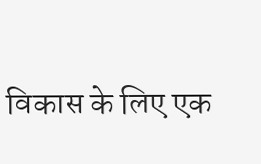विकास के लिए एक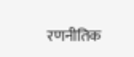रणनीतिक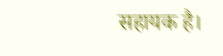सहायक है।